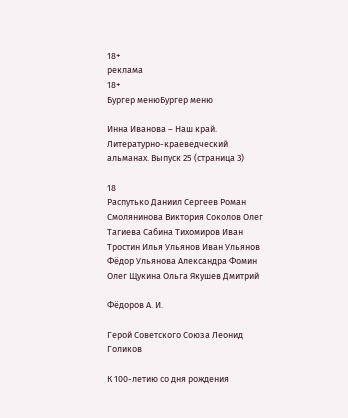18+
реклама
18+
Бургер менюБургер меню

Инна Иванова – Наш край. Литературно-краеведческий альманах. Выпуск 25 (страница 3)

18
Распутько Даниил Сергеев Роман Смолянинова Виктория Соколов Олег Тагиева Сабина Тихомиров Иван Тростин Илья Ульянов Иван Ульянов Фёдор Ульянова Александра Фомин Олег Щукина Ольга Якушев Дмитрий

Фёдоров А. И.

Герой Советского Союза Леонид Голиков

К 100-летию со дня рождения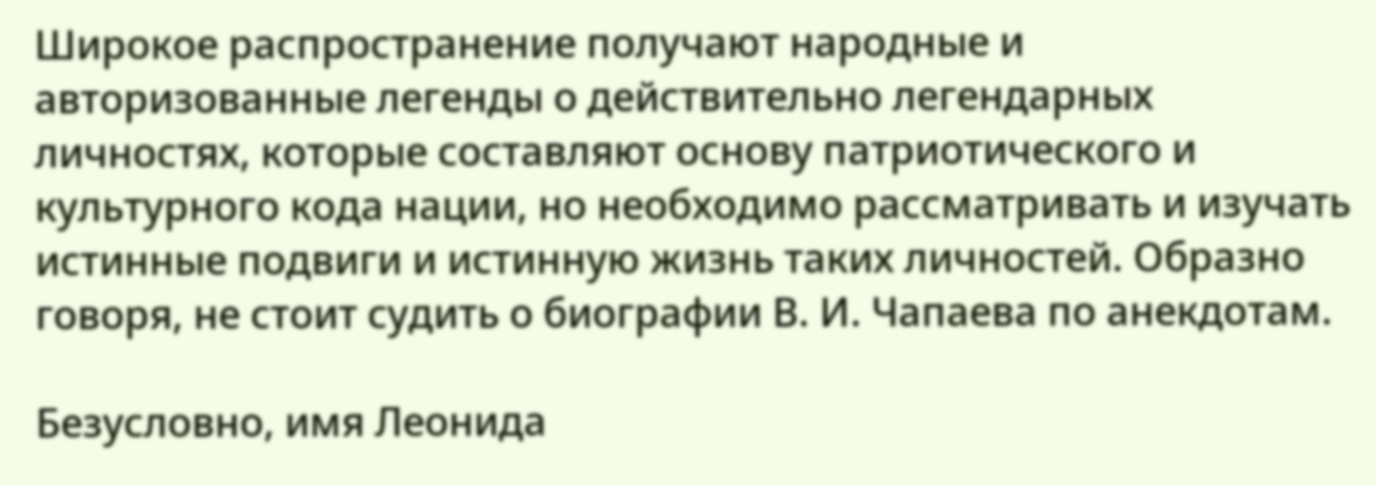Широкое распространение получают народные и авторизованные легенды о действительно легендарных личностях, которые составляют основу патриотического и культурного кода нации, но необходимо рассматривать и изучать истинные подвиги и истинную жизнь таких личностей. Образно говоря, не стоит судить о биографии В. И. Чапаева по анекдотам.

Безусловно, имя Леонида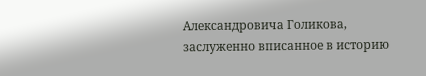Александровича Голикова, заслуженно вписанное в историю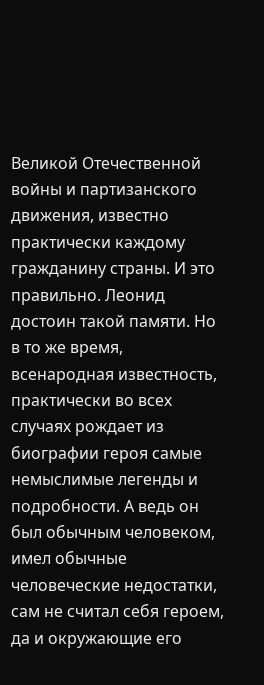Великой Отечественной войны и партизанского движения, известно практически каждому гражданину страны. И это правильно. Леонид достоин такой памяти. Но в то же время, всенародная известность, практически во всех случаях рождает из биографии героя самые немыслимые легенды и подробности. А ведь он был обычным человеком, имел обычные человеческие недостатки, сам не считал себя героем, да и окружающие его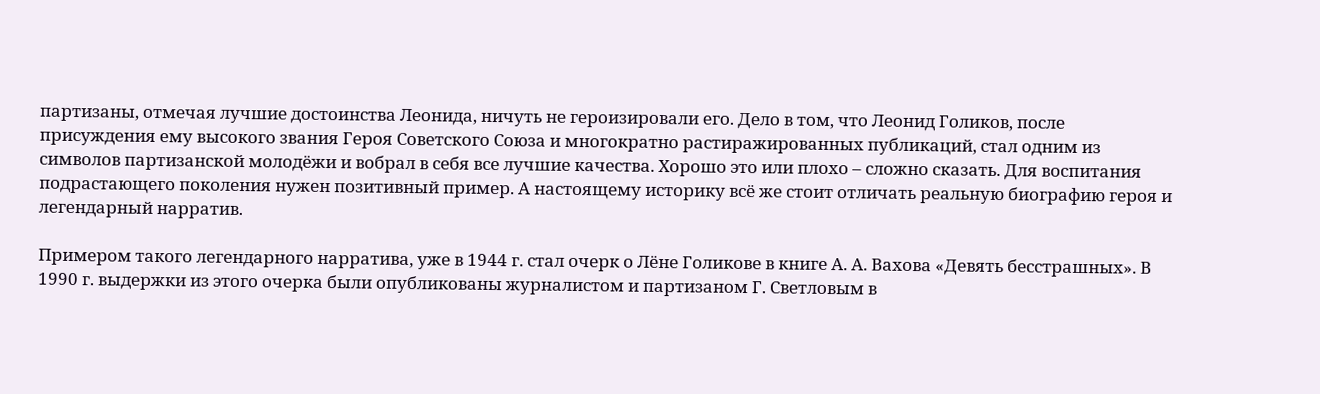партизаны, отмечая лучшие достоинства Леонида, ничуть не героизировали его. Дело в том, что Леонид Голиков, после присуждения ему высокого звания Героя Советского Союза и многократно растиражированных публикаций, стал одним из символов партизанской молодёжи и вобрал в себя все лучшие качества. Хорошо это или плохо – сложно сказать. Для воспитания подрастающего поколения нужен позитивный пример. А настоящему историку всё же стоит отличать реальную биографию героя и легендарный нарратив.

Примером такого легендарного нарратива, уже в 1944 г. стал очерк о Лёне Голикове в книге А. А. Вахова «Девять бесстрашных». В 1990 г. выдержки из этого очерка были опубликованы журналистом и партизаном Г. Светловым в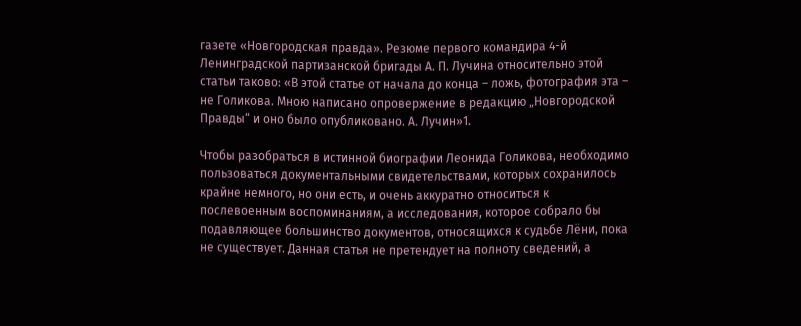газете «Новгородская правда». Резюме первого командира 4-й Ленинградской партизанской бригады А. П. Лучина относительно этой статьи таково: «В этой статье от начала до конца – ложь, фотография эта – не Голикова. Мною написано опровержение в редакцию „Новгородской Правды“ и оно было опубликовано. А. Лучин»1.

Чтобы разобраться в истинной биографии Леонида Голикова, необходимо пользоваться документальными свидетельствами, которых сохранилось крайне немного, но они есть, и очень аккуратно относиться к послевоенным воспоминаниям, а исследования, которое собрало бы подавляющее большинство документов, относящихся к судьбе Лёни, пока не существует. Данная статья не претендует на полноту сведений, а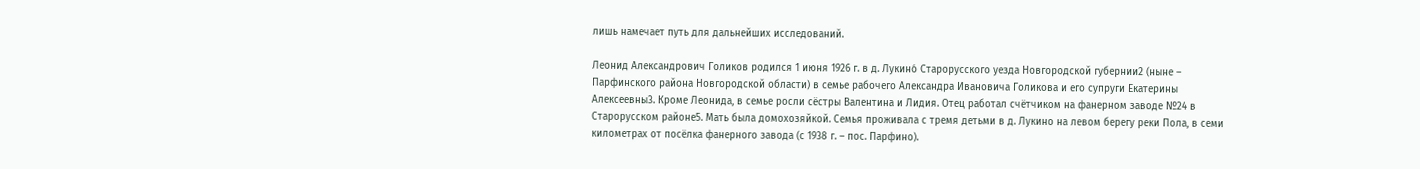лишь намечает путь для дальнейших исследований.

Леонид Александрович Голиков родился 1 июня 1926 г. в д. Лукино́ Старорусского уезда Новгородской губернии2 (ныне – Парфинского района Новгородской области) в семье рабочего Александра Ивановича Голикова и его супруги Екатерины Алексеевны3. Кроме Леонида, в семье росли сёстры Валентина и Лидия. Отец работал счётчиком на фанерном заводе №24 в Старорусском районе5. Мать была домохозяйкой. Семья проживала с тремя детьми в д. Лукино на левом берегу реки Пола, в семи километрах от посёлка фанерного завода (с 1938 г. – пос. Парфино).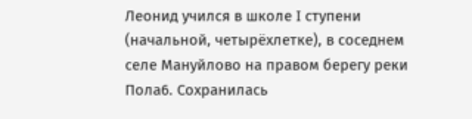Леонид учился в школе I ступени (начальной, четырёхлетке), в соседнем селе Мануйлово на правом берегу реки Пола6. Сохранилась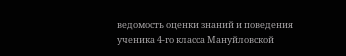ведомость оценки знаний и поведения ученика 4-го класса Мануйловской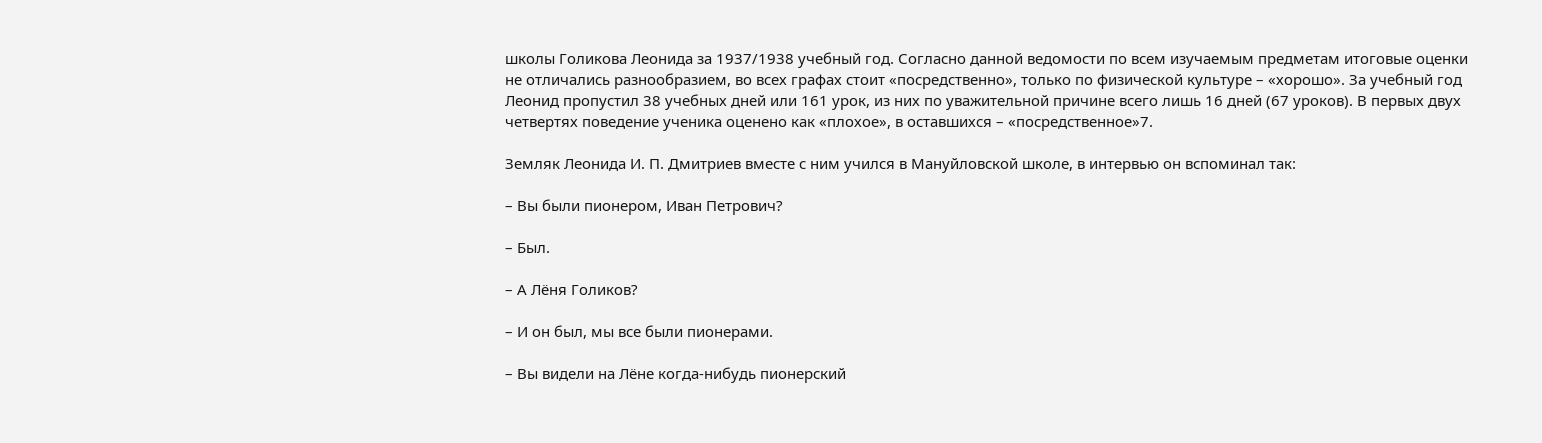школы Голикова Леонида за 1937/1938 учебный год. Согласно данной ведомости по всем изучаемым предметам итоговые оценки не отличались разнообразием, во всех графах стоит «посредственно», только по физической культуре – «хорошо». За учебный год Леонид пропустил 38 учебных дней или 161 урок, из них по уважительной причине всего лишь 16 дней (67 уроков). В первых двух четвертях поведение ученика оценено как «плохое», в оставшихся – «посредственное»7.

Земляк Леонида И. П. Дмитриев вместе с ним учился в Мануйловской школе, в интервью он вспоминал так:

– Вы были пионером, Иван Петрович?

– Был.

– А Лёня Голиков?

– И он был, мы все были пионерами.

– Вы видели на Лёне когда-нибудь пионерский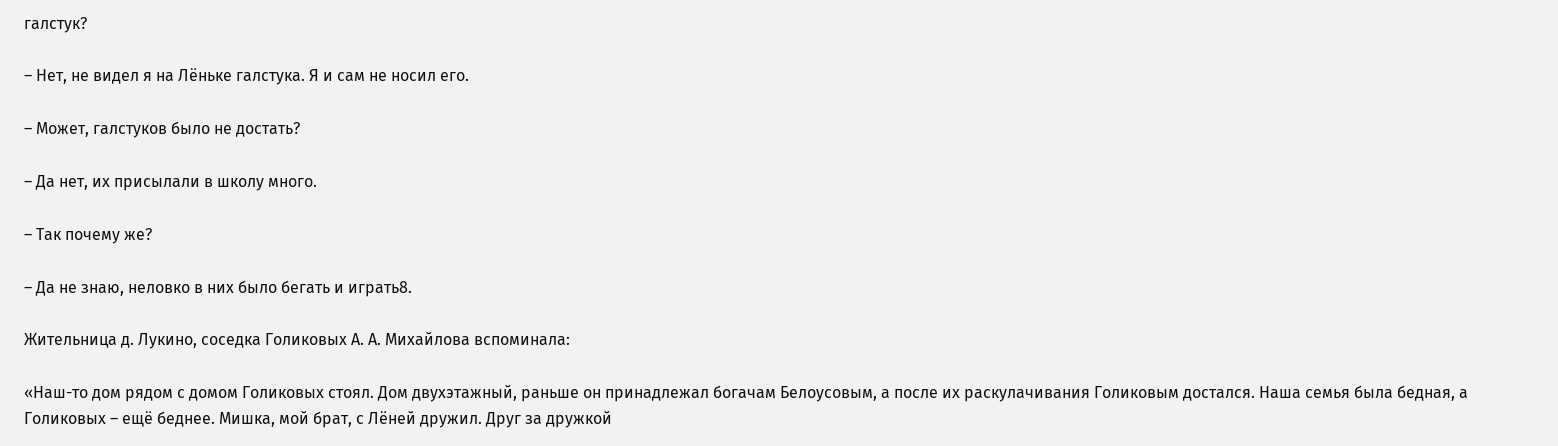галстук?

– Нет, не видел я на Лёньке галстука. Я и сам не носил его.

– Может, галстуков было не достать?

– Да нет, их присылали в школу много.

– Так почему же?

– Да не знаю, неловко в них было бегать и играть8.

Жительница д. Лукино, соседка Голиковых А. А. Михайлова вспоминала:

«Наш-то дом рядом с домом Голиковых стоял. Дом двухэтажный, раньше он принадлежал богачам Белоусовым, а после их раскулачивания Голиковым достался. Наша семья была бедная, а Голиковых – ещё беднее. Мишка, мой брат, с Лёней дружил. Друг за дружкой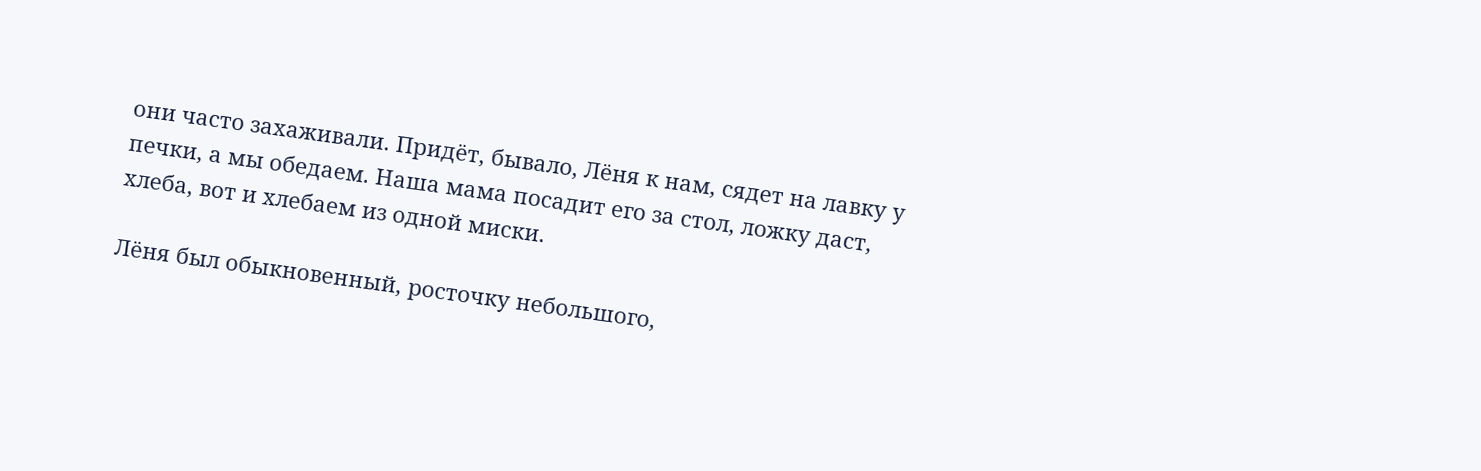они часто захаживали. Придёт, бывало, Лёня к нам, сядет на лавку у печки, а мы обедаем. Наша мама посадит его за стол, ложку даст, хлеба, вот и хлебаем из одной миски.

Лёня был обыкновенный, росточку небольшого,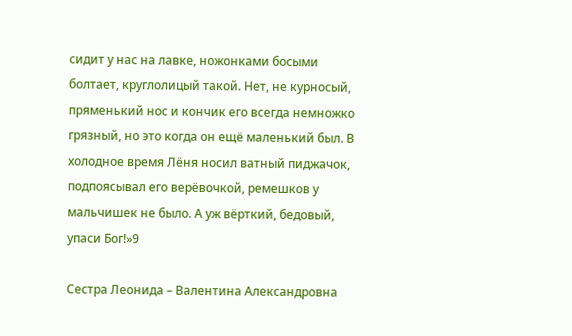сидит у нас на лавке, ножонками босыми болтает, круглолицый такой. Нет, не курносый, пряменький нос и кончик его всегда немножко грязный, но это когда он ещё маленький был. В холодное время Лёня носил ватный пиджачок, подпоясывал его верёвочкой, ремешков у мальчишек не было. А уж вёрткий, бедовый, упаси Бог!»9

Сестра Леонида – Валентина Александровна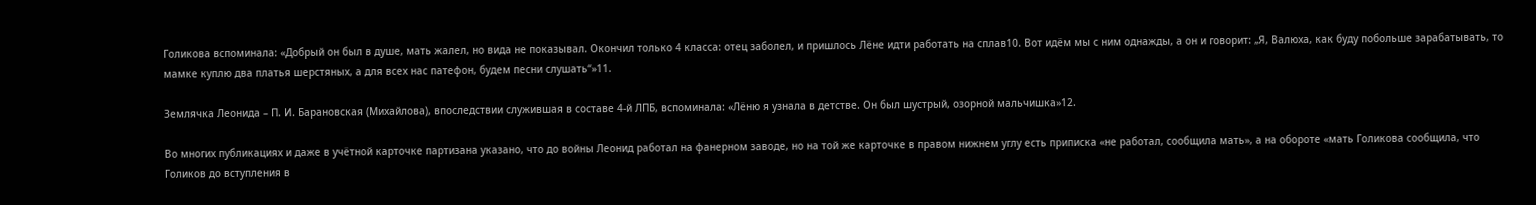Голикова вспоминала: «Добрый он был в душе, мать жалел, но вида не показывал. Окончил только 4 класса: отец заболел, и пришлось Лёне идти работать на сплав10. Вот идём мы с ним однажды, а он и говорит: „Я, Валюха, как буду побольше зарабатывать, то мамке куплю два платья шерстяных, а для всех нас патефон, будем песни слушать“»11.

Землячка Леонида – П. И. Барановская (Михайлова), впоследствии служившая в составе 4-й ЛПБ, вспоминала: «Лёню я узнала в детстве. Он был шустрый, озорной мальчишка»12.

Во многих публикациях и даже в учётной карточке партизана указано, что до войны Леонид работал на фанерном заводе, но на той же карточке в правом нижнем углу есть приписка «не работал, сообщила мать», а на обороте «мать Голикова сообщила, что Голиков до вступления в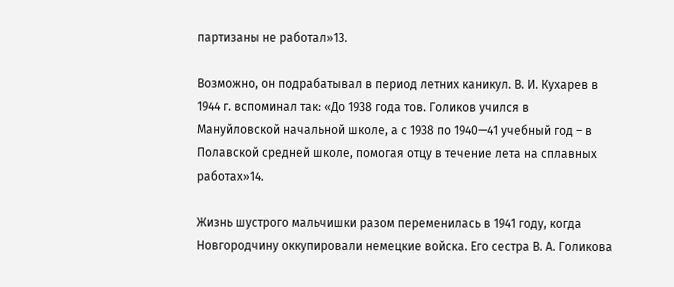партизаны не работал»13.

Возможно, он подрабатывал в период летних каникул. В. И. Кухарев в 1944 г. вспоминал так: «До 1938 года тов. Голиков учился в Мануйловской начальной школе, а с 1938 по 1940—41 учебный год – в Полавской средней школе, помогая отцу в течение лета на сплавных работах»14.

Жизнь шустрого мальчишки разом переменилась в 1941 году, когда Новгородчину оккупировали немецкие войска. Его сестра В. А. Голикова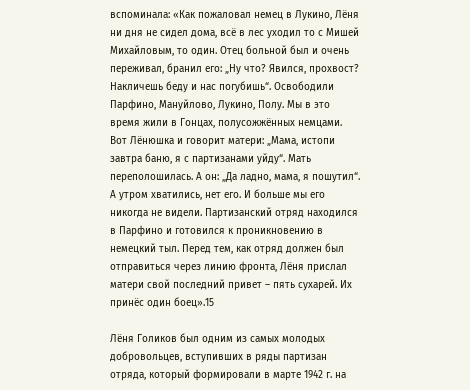вспоминала: «Как пожаловал немец в Лукино, Лёня ни дня не сидел дома, всё в лес уходил то с Мишей Михайловым, то один. Отец больной был и очень переживал, бранил его: „Ну что? Явился, прохвост? Накличешь беду и нас погубишь“. Освободили Парфино, Мануйлово, Лукино, Полу. Мы в это время жили в Гонцах, полусожжённых немцами. Вот Лёнюшка и говорит матери: „Мама, истопи завтра баню, я с партизанами уйду“. Мать переполошилась. А он: „Да ладно, мама, я пошутил“. А утром хватились, нет его. И больше мы его никогда не видели. Партизанский отряд находился в Парфино и готовился к проникновению в немецкий тыл. Перед тем, как отряд должен был отправиться через линию фронта, Лёня прислал матери свой последний привет – пять сухарей. Их принёс один боец».15

Лёня Голиков был одним из самых молодых добровольцев, вступивших в ряды партизан отряда, который формировали в марте 1942 г. на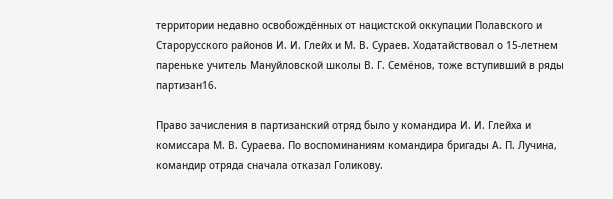территории недавно освобождённых от нацистской оккупации Полавского и Старорусского районов И. И. Глейх и М. В. Сураев. Ходатайствовал о 15-летнем пареньке учитель Мануйловской школы В. Г. Семёнов, тоже вступивший в ряды партизан16.

Право зачисления в партизанский отряд было у командира И. И. Глейха и комиссара М. В. Сураева. По воспоминаниям командира бригады А. П. Лучина, командир отряда сначала отказал Голикову.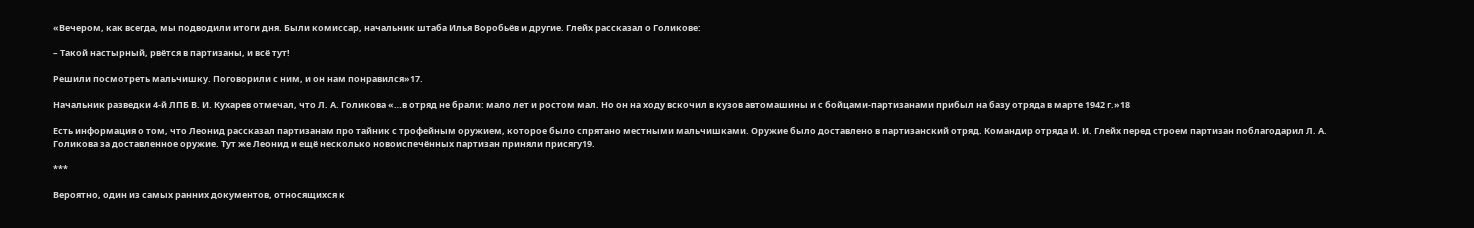«Вечером, как всегда, мы подводили итоги дня. Были комиссар, начальник штаба Илья Воробьёв и другие. Глейх рассказал о Голикове:

– Такой настырный, рвётся в партизаны, и всё тут!

Решили посмотреть мальчишку. Поговорили с ним, и он нам понравился»17.

Начальник разведки 4-й ЛПБ В. И. Кухарев отмечал, что Л. А. Голикова «…в отряд не брали: мало лет и ростом мал. Но он на ходу вскочил в кузов автомашины и с бойцами-партизанами прибыл на базу отряда в марте 1942 г.»18

Есть информация о том, что Леонид рассказал партизанам про тайник с трофейным оружием, которое было спрятано местными мальчишками. Оружие было доставлено в партизанский отряд. Командир отряда И. И. Глейх перед строем партизан поблагодарил Л. А. Голикова за доставленное оружие. Тут же Леонид и ещё несколько новоиспечённых партизан приняли присягу19.

***

Вероятно, один из самых ранних документов, относящихся к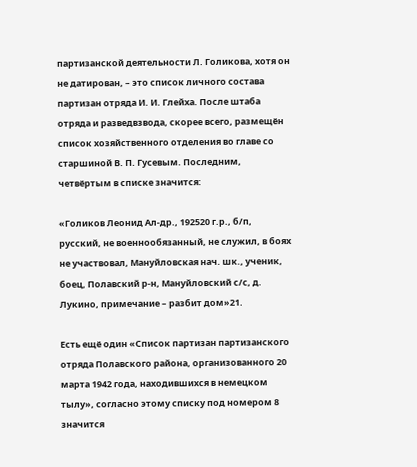партизанской деятельности Л. Голикова, хотя он не датирован, – это список личного состава партизан отряда И. И. Глейха. После штаба отряда и разведвзвода, скорее всего, размещён список хозяйственного отделения во главе со старшиной В. П. Гусевым. Последним, четвёртым в списке значится:

«Голиков Леонид Ал-др., 192520 г.р., б/п, русский, не военнообязанный, не служил, в боях не участвовал, Мануйловская нач. шк., ученик, боец, Полавский р-н, Мануйловский с/с, д. Лукино, примечание – разбит дом»21.

Есть ещё один «Список партизан партизанского отряда Полавского района, организованного 20 марта 1942 года, находившихся в немецком тылу», согласно этому списку под номером 8 значится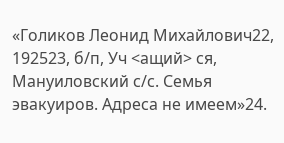«Голиков Леонид Михайлович22, 192523, б/п, Уч <ащий> ся, Мануиловский с/с. Семья эвакуиров. Адреса не имеем»24.